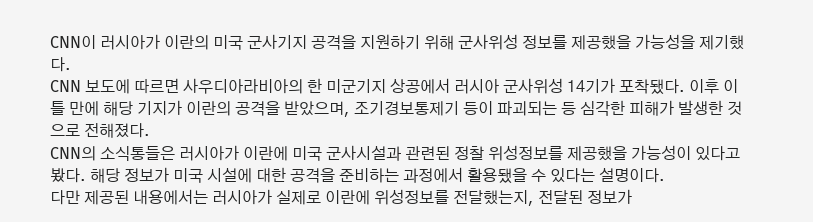CNN이 러시아가 이란의 미국 군사기지 공격을 지원하기 위해 군사위성 정보를 제공했을 가능성을 제기했다.
CNN 보도에 따르면 사우디아라비아의 한 미군기지 상공에서 러시아 군사위성 14기가 포착됐다. 이후 이틀 만에 해당 기지가 이란의 공격을 받았으며, 조기경보통제기 등이 파괴되는 등 심각한 피해가 발생한 것으로 전해졌다.
CNN의 소식통들은 러시아가 이란에 미국 군사시설과 관련된 정찰 위성정보를 제공했을 가능성이 있다고 봤다. 해당 정보가 미국 시설에 대한 공격을 준비하는 과정에서 활용됐을 수 있다는 설명이다.
다만 제공된 내용에서는 러시아가 실제로 이란에 위성정보를 전달했는지, 전달된 정보가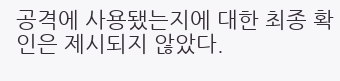공격에 사용됐는지에 대한 최종 확인은 제시되지 않았다.